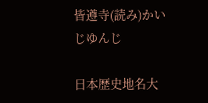皆遵寺(読み)かいじゆんじ

日本歴史地名大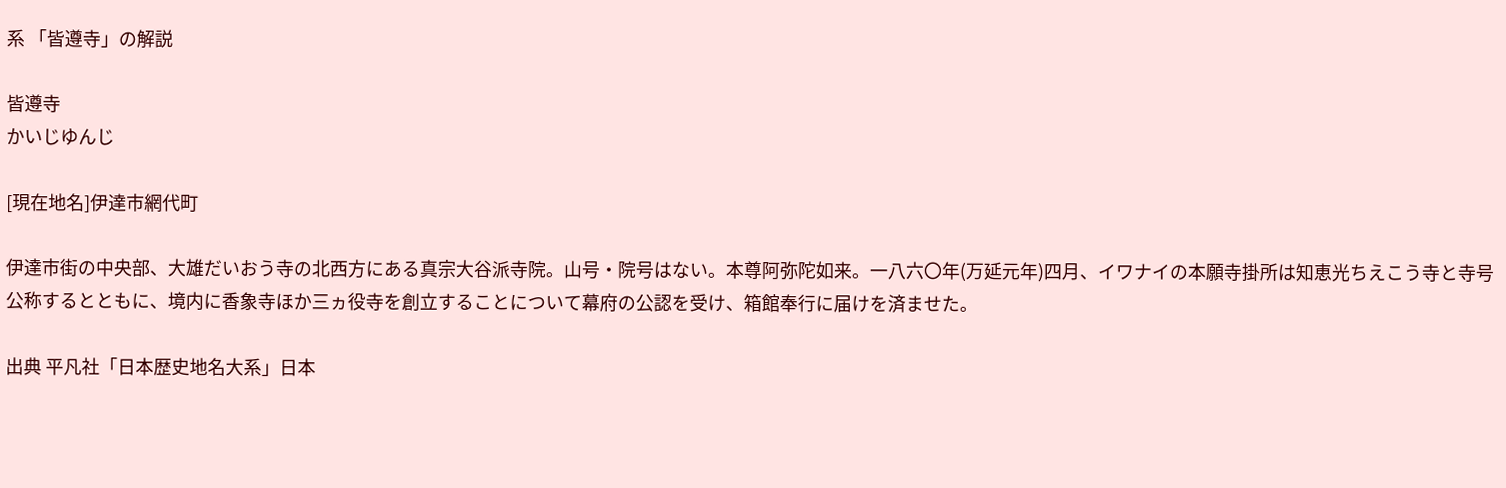系 「皆遵寺」の解説

皆遵寺
かいじゆんじ

[現在地名]伊達市網代町

伊達市街の中央部、大雄だいおう寺の北西方にある真宗大谷派寺院。山号・院号はない。本尊阿弥陀如来。一八六〇年(万延元年)四月、イワナイの本願寺掛所は知恵光ちえこう寺と寺号公称するとともに、境内に香象寺ほか三ヵ役寺を創立することについて幕府の公認を受け、箱館奉行に届けを済ませた。

出典 平凡社「日本歴史地名大系」日本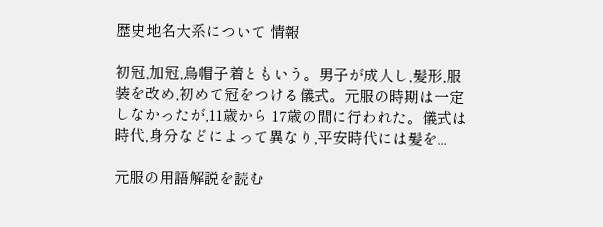歴史地名大系について 情報

初冠,加冠,烏帽子着ともいう。男子が成人し,髪形,服装を改め,初めて冠をつける儀式。元服の時期は一定しなかったが,11歳から 17歳の間に行われた。儀式は時代,身分などによって異なり,平安時代には髪を...

元服の用語解説を読む